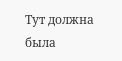Тут должна была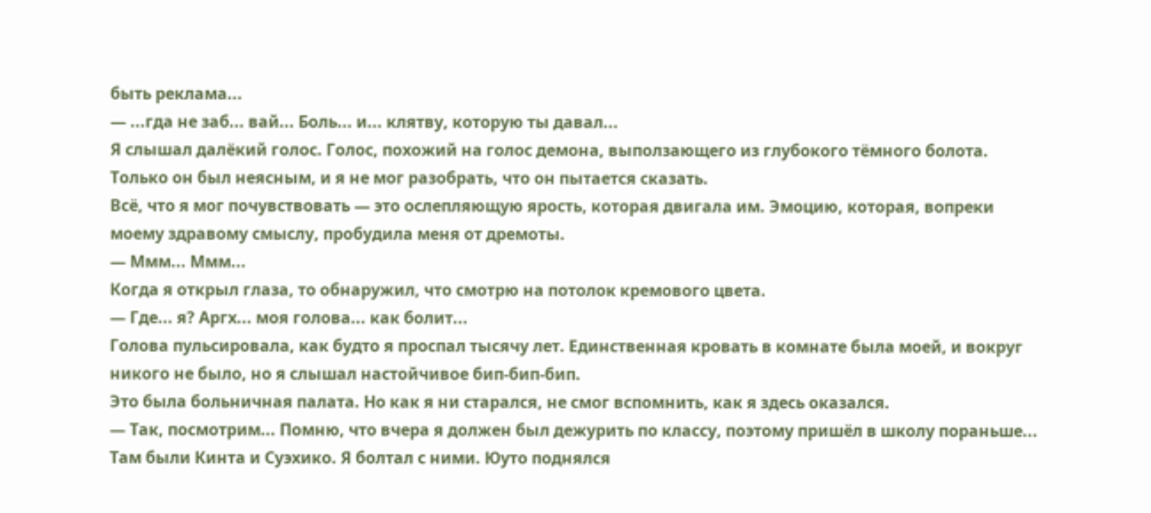быть реклама...
— ...гда не заб... вай... Боль... и... клятву, которую ты давал...
Я слышал далёкий голос. Голос, похожий на голос демона, выползающего из глубокого тёмного болота.
Только он был неясным, и я не мог разобрать, что он пытается сказать.
Всё, что я мог почувствовать — это ослепляющую ярость, которая двигала им. Эмоцию, которая, вопреки моему здравому смыслу, пробудила меня от дремоты.
— Ммм... Ммм...
Когда я открыл глаза, то обнаружил, что смотрю на потолок кремового цвета.
— Где... я? Аргх... моя голова... как болит...
Голова пульсировала, как будто я проспал тысячу лет. Единственная кровать в комнате была моей, и вокруг никого не было, но я слышал настойчивое бип-бип-бип.
Это была больничная палата. Но как я ни старался, не смог вспомнить, как я здесь оказался.
— Так, посмотрим... Помню, что вчера я должен был дежурить по классу, поэтому пришёл в школу пораньше... Там были Кинта и Суэхико. Я болтал с ними. Юуто поднялся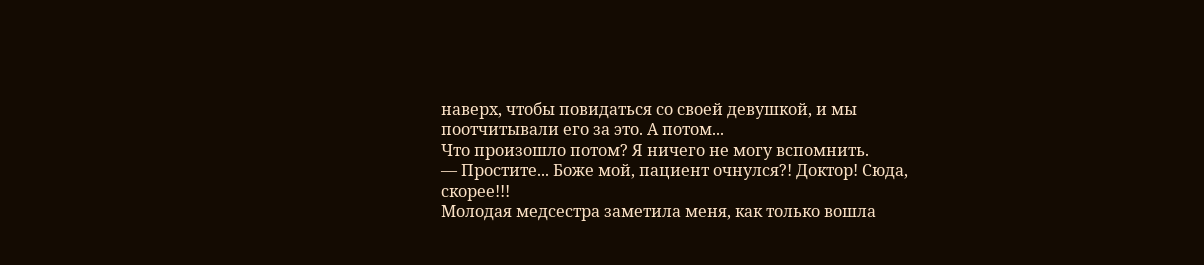наверх, чтобы повидаться со своей девушкой, и мы поотчитывали его за это. А потом...
Что произошло потом? Я ничего не могу вспомнить.
— Простите... Боже мой, пациент очнулся?! Доктор! Сюда, скорее!!!
Молодая медсестра заметила меня, как только вошла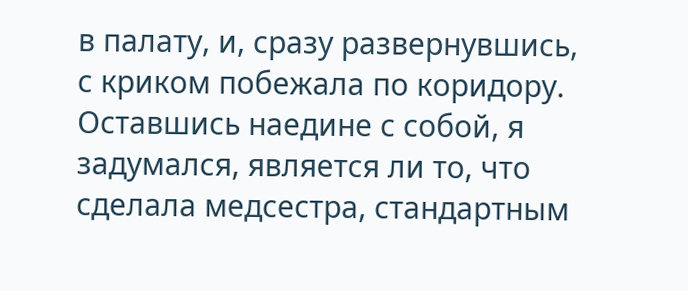в палату, и, сразу развернувшись, с криком побежала по коридору. Оставшись наедине с собой, я задумался, является ли то, что сделала медсестра, стандартным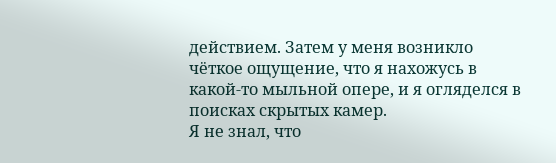действием. Затем у меня возникло чёткое ощущение, что я нахожусь в какой-то мыльной опере, и я огляделся в поисках скрытых камер.
Я не знал, что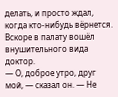делать, и просто ждал, когда кто-нибудь вёрнется. Вскоре в палату вошёл внушительного вида доктор.
— О, доброе утро, друг мой, — сказал он. — Не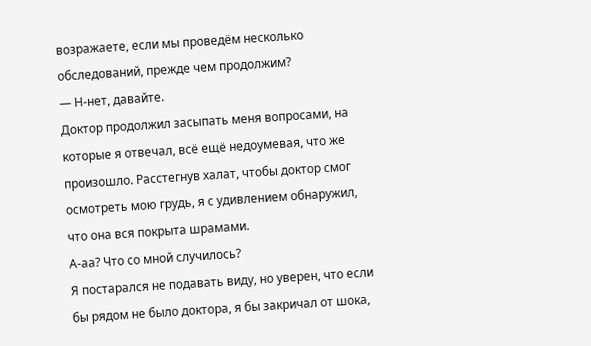возражаете, если мы проведём несколько обследований, прежде чем продолжим?
— Н-нет, давайте.
Доктор продолжил засыпать меня вопросами, на которые я отвечал, всё ещё недоумевая, что же произошло. Расстегнув халат, чтобы доктор смог осмотреть мою грудь, я с удивлением обнаружил, что она вся покрыта шрамами.
А-аа? Что со мной случилось?
Я постарался не подавать виду, но уверен, что если бы рядом не было доктора, я бы закричал от шока,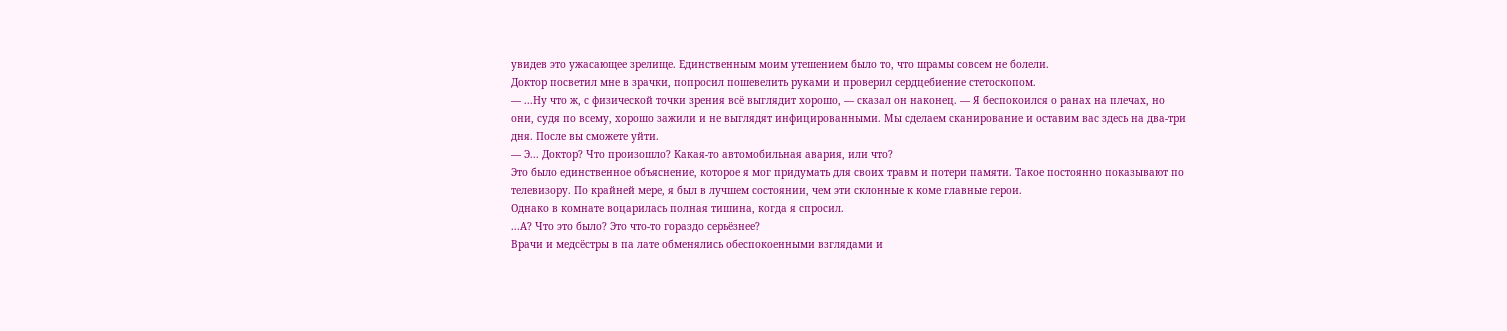увидев это ужасающее зрелище. Единственным моим утешением было то, что шрамы совсем не болели.
Доктор посветил мне в зрачки, попросил пошевелить руками и проверил сердцебиение стетоскопом.
— ...Ну что ж, с физической точки зрения всё выглядит хорошо, — сказал он наконец. — Я беспокоился о ранах на плечах, но они, судя по всему, хорошо зажили и не выглядят инфицированными. Мы сделаем сканирование и оставим вас здесь на два-три дня. После вы сможете уйти.
— Э... Доктор? Что произошло? Какая-то автомобильная авария, или что?
Это было единственное объяснение, которое я мог придумать для своих травм и потери памяти. Такое постоянно показывают по телевизору. По крайней мере, я был в лучшем состоянии, чем эти склонные к коме главные герои.
Однако в комнате воцарилась полная тишина, когда я спросил.
...А? Что это было? Это что-то гораздо серьёзнее?
Врачи и медсёстры в па лате обменялись обеспокоенными взглядами и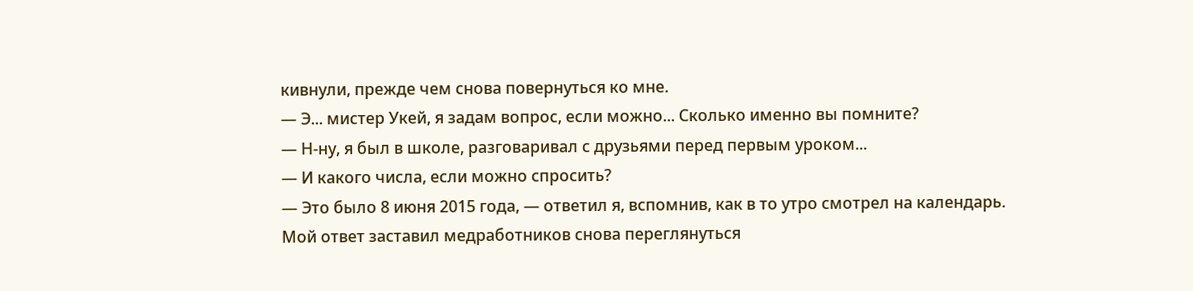кивнули, прежде чем снова повернуться ко мне.
— Э... мистер Укей, я задам вопрос, если можно... Сколько именно вы помните?
— Н-ну, я был в школе, разговаривал с друзьями перед первым уроком...
— И какого числа, если можно спросить?
— Это было 8 июня 2015 года, — ответил я, вспомнив, как в то утро смотрел на календарь.
Мой ответ заставил медработников снова переглянуться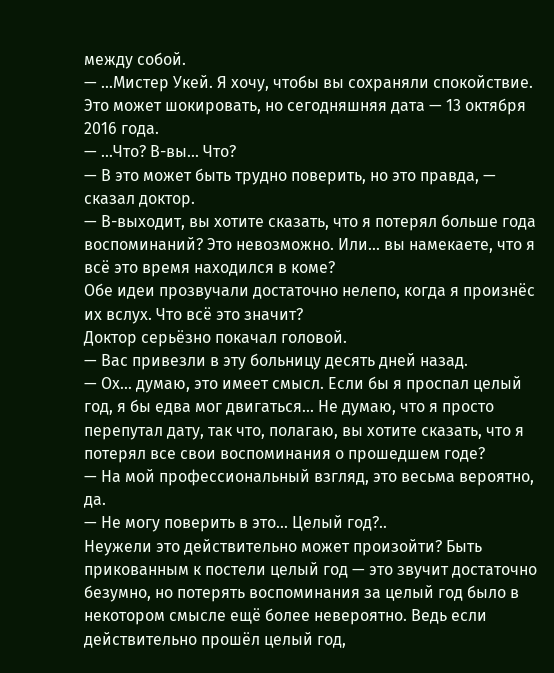между собой.
— ...Мистер Укей. Я хочу, чтобы вы сохраняли спокойствие. Это может шокировать, но сегодняшняя дата — 13 октября 2016 года.
— ...Что? В-вы... Что?
— В это может быть трудно поверить, но это правда, — сказал доктор.
— В-выходит, вы хотите сказать, что я потерял больше года воспоминаний? Это невозможно. Или... вы намекаете, что я всё это время находился в коме?
Обе идеи прозвучали достаточно нелепо, когда я произнёс их вслух. Что всё это значит?
Доктор серьёзно покачал головой.
— Вас привезли в эту больницу десять дней назад.
— Ох... думаю, это имеет смысл. Если бы я проспал целый год, я бы едва мог двигаться... Не думаю, что я просто перепутал дату, так что, полагаю, вы хотите сказать, что я потерял все свои воспоминания о прошедшем годе?
— На мой профессиональный взгляд, это весьма вероятно, да.
— Не могу поверить в это... Целый год?..
Неужели это действительно может произойти? Быть прикованным к постели целый год — это звучит достаточно безумно, но потерять воспоминания за целый год было в некотором смысле ещё более невероятно. Ведь если действительно прошёл целый год,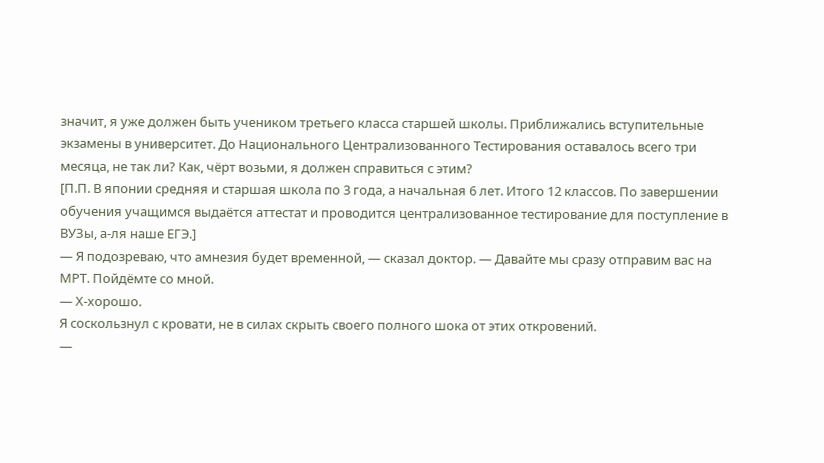значит, я уже должен быть учеником третьего класса старшей школы. Приближались вступительные экзамены в университет. До Национального Централизованного Тестирования оставалось всего три месяца, не так ли? Как, чёрт возьми, я должен справиться с этим?
[П.П. В японии средняя и старшая школа по 3 года, а начальная 6 лет. Итого 12 классов. По завершении обучения учащимся выдаётся аттестат и проводится централизованное тестирование для поступление в ВУЗы, а-ля наше ЕГЭ.]
— Я подозреваю, что амнезия будет временной, — сказал доктор. — Давайте мы сразу отправим вас на МРТ. Пойдёмте со мной.
— Х-хорошо.
Я соскользнул с кровати, не в силах скрыть своего полного шока от этих откровений.
—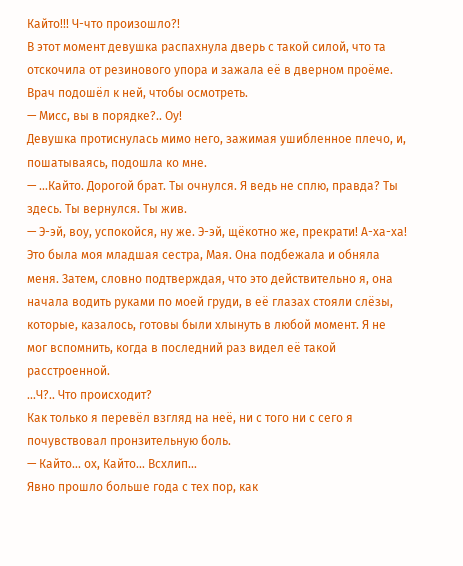Кайто!!! Ч-что произошло?!
В этот момент девушка распахнула дверь с такой силой, что та отскочила от резинового упора и зажала её в дверном проёме. Врач подошёл к ней, чтобы осмотреть.
— Мисс, вы в порядке?.. Оу!
Девушка протиснулась мимо него, зажимая ушибленное плечо, и, пошатываясь, подошла ко мне.
— ...Кайто. Дорогой брат. Ты очнулся. Я ведь не сплю, правда? Ты здесь. Ты вернулся. Ты жив.
— Э-эй, воу, успокойся, ну же. Э-эй, щёкотно же, прекрати! А-ха-ха!
Это была моя младшая сестра, Мая. Она подбежала и обняла меня. Затем, словно подтверждая, что это действительно я, она начала водить руками по моей груди, в её глазах стояли слёзы, которые, казалось, готовы были хлынуть в любой момент. Я не мог вспомнить, когда в последний раз видел её такой расстроенной.
...Ч?.. Что происходит?
Как только я перевёл взгляд на неё, ни с того ни с сего я почувствовал пронзительную боль.
— Кайто... ох, Кайто... Всхлип...
Явно прошло больше года с тех пор, как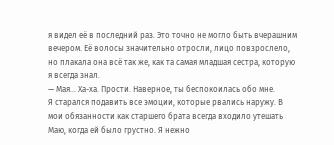я видел её в последний раз. Это точно не могло быть вчерашним вечером. Её волосы значительно отросли, лицо повзрослело, но плакала она всё так же, как та самая младшая сестра, которую я всегда знал.
— Мая... Ха-ха. Прости. Наверное, ты беспокоилась обо мне.
Я старался подавить все эмоции, которые рвались наружу. В мои обязанности как старшего брата всегда входило утешать Маю, когда ей было грустно. Я нежно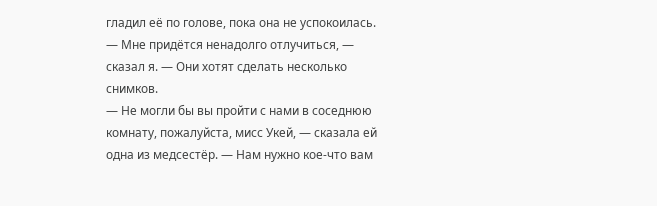гладил её по голове, пока она не успокоилась.
— Мне придётся ненадолго отлучиться, — сказал я. — Они хотят сделать несколько снимков.
— Не могли бы вы пройти с нами в соседнюю комнату, пожалуйста, мисс Укей, — сказала ей одна из медсестёр. — Нам нужно кое-что вам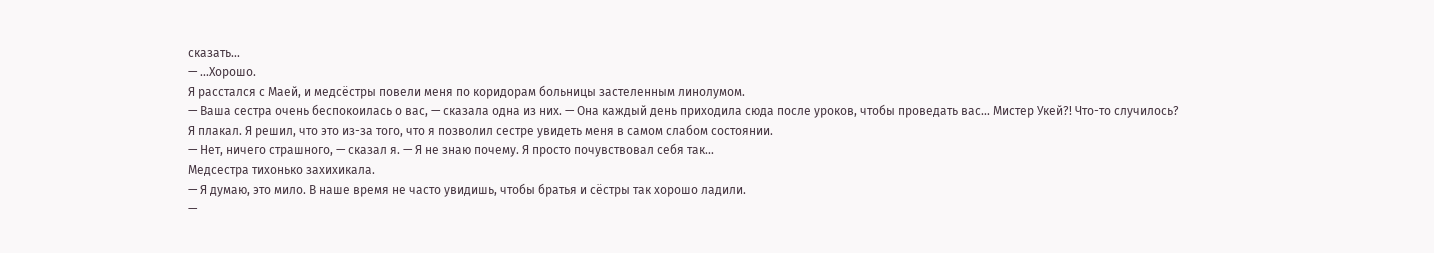сказать...
— ...Хорошо.
Я расстался с Маей, и медсёстры повели меня по коридорам больницы застеленным линолумом.
— Ваша сестра очень беспокоилась о вас, — сказала одна из них. — Она каждый день приходила сюда после уроков, чтобы проведать вас... Мистер Укей?! Что-то случилось?
Я плакал. Я решил, что это из-за того, что я позволил сестре увидеть меня в самом слабом состоянии.
— Нет, ничего страшного, — сказал я. — Я не знаю почему. Я просто почувствовал себя так...
Медсестра тихонько захихикала.
— Я думаю, это мило. В наше время не часто увидишь, чтобы братья и сёстры так хорошо ладили.
—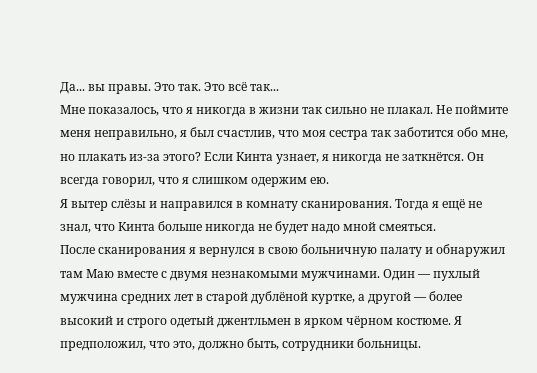Да... вы правы. Это так. Это всё так...
Мне показалось, что я никогда в жизни так сильно не плакал. Не поймите меня неправильно, я был счастлив, что моя сестра так заботится обо мне, но плакать из-за этого? Если Кинта узнает, я никогда не заткнётся. Он всегда говорил, что я слишком одержим ею.
Я вытер слёзы и направился в комнату сканирования. Тогда я ещё не знал, что Кинта больше никогда не будет надо мной смеяться.
После сканирования я вернулся в свою больничную палату и обнаружил там Маю вместе с двумя незнакомыми мужчинами. Один — пухлый мужчина средних лет в старой дублёной куртке, а другой — более высокий и строго одетый джентльмен в ярком чёрном костюме. Я предположил, что это, должно быть, сотрудники больницы.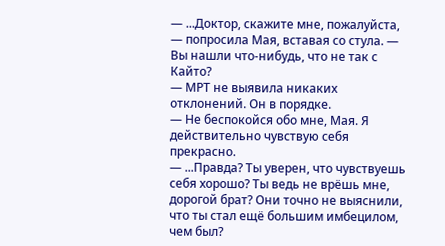— ...Доктор, скажите мне, пожалуйста, — попросила Мая, вставая со стула. — Вы нашли что-нибудь, что не так с Кайто?
— МРТ не выявила никаких отклонений. Он в порядке.
— Не беспокойся обо мне, Мая. Я действительно чувствую себя прекрасно.
— ...Правда? Ты уверен, что чувствуешь себя хорошо? Ты ведь не врёшь мне, дорогой брат? Они точно не выяснили, что ты стал ещё большим имбецилом, чем был?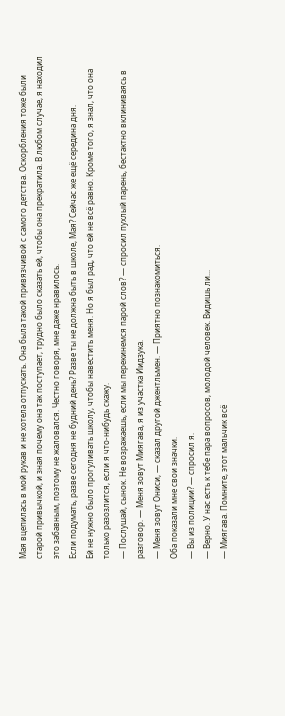Мая вцепилась в мой рукав и не хотела отпускать. Она была такой привязчивой с самого детства. Оскорбления тоже были старой привычкой, и зная почему она так поступает, трудно было сказать ей, чтобы она прекратила. В любом случае, я находил это забавным, поэтому не жаловался. Честно говоря, мне даже нравилось.
Если подумать, разве сегодня не будний день? Разве ты не должна быть в школе, Мая? Сейчас же ещё середина дня.
Ей не нужно было прогуливать школу, чтобы навестить меня. Но я был рад, что ей не всё равно. Кроме того, я знал, что она только разозлится, если я что-нибудь скажу.
— Послушай, сынок. Не возражаешь, если мы перекинемся парой слов? — спросил пухлый парень, бестактно вклиниваясь в разговор. — Меня зовут Миягава, я из участка Иидзука.
— Меня зовут Ониси, — сказал другой джентльмен. — Приятно познакомиться.
Оба показали мне свои значки.
— Вы из полиции? — спросил я.
— Верно. У нас есть к тебе пара вопросов, молодой человек. Видишь ли...
— Миягава. Помните, этот мальчик всё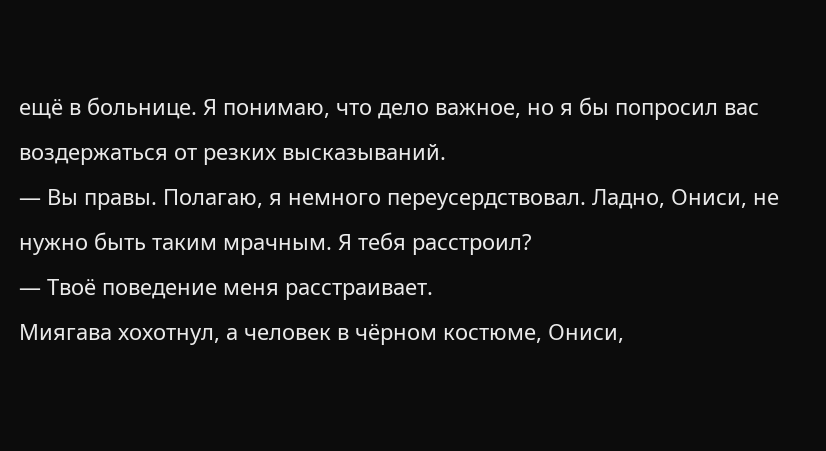ещё в больнице. Я понимаю, что дело важное, но я бы попросил вас воздержаться от резких высказываний.
— Вы правы. Полагаю, я немного переусердствовал. Ладно, Ониси, не нужно быть таким мрачным. Я тебя расстроил?
— Твоё поведение меня расстраивает.
Миягава хохотнул, а человек в чёрном костюме, Ониси,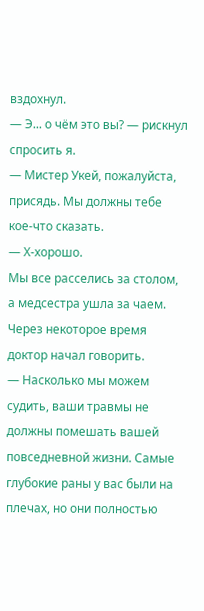вздохнул.
— Э... о чём это вы? — рискнул спросить я.
— Мистер Укей, пожалуйста, присядь. Мы должны тебе кое-что сказать.
— Х-хорошо.
Мы все расселись за столом, а медсестра ушла за чаем. Через некоторое время доктор начал говорить.
— Насколько мы можем судить, ваши травмы не должны помешать вашей повседневной жизни. Самые глубокие раны у вас были на плечах, но они полностью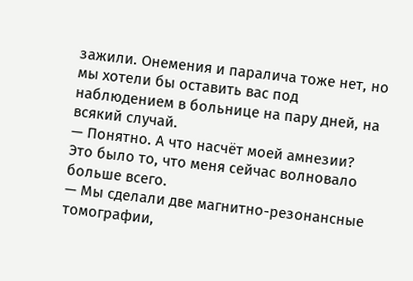зажили. Онемения и паралича тоже нет, но мы хотели бы оставить вас под наблюдением в больнице на пару дней, на всякий случай.
— Понятно. А что насчёт моей амнезии?
Это было то, что меня сейчас волновало больше всего.
— Мы сделали две магнитно-резонансные томографии,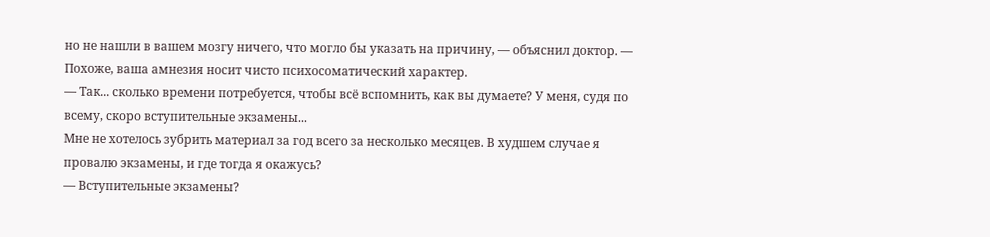но не нашли в вашем мозгу ничего, что могло бы указать на причину, — объяснил доктор. — Похоже, ваша амнезия носит чисто психосоматический характер.
— Так... сколько времени потребуется, чтобы всё вспомнить, как вы думаете? У меня, судя по всему, скоро вступительные экзамены...
Мне не хотелось зубрить материал за год всего за несколько месяцев. В худшем случае я провалю экзамены, и где тогда я окажусь?
— Вступительные экзамены?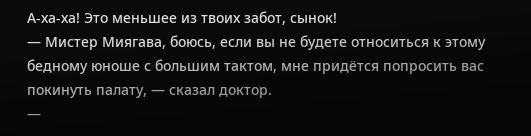А-ха-ха! Это меньшее из твоих забот, сынок!
— Мистер Миягава, боюсь, если вы не будете относиться к этому бедному юноше с большим тактом, мне придётся попросить вас покинуть палату, — сказал доктор.
—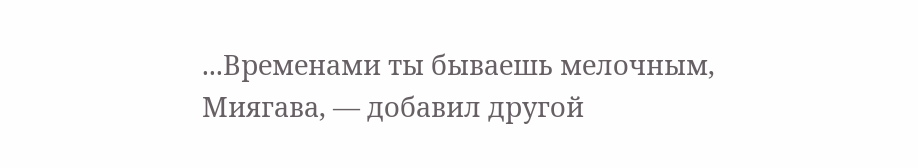...Временами ты бываешь мелочным, Миягава, — добавил другой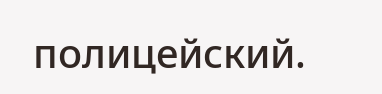полицейский.